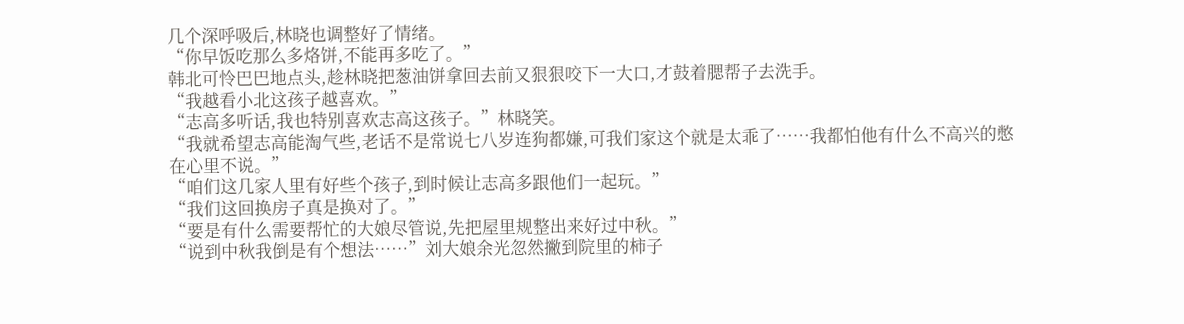几个深呼吸后,林晓也调整好了情绪。
“你早饭吃那么多烙饼,不能再多吃了。”
韩北可怜巴巴地点头,趁林晓把葱油饼拿回去前又狠狠咬下一大口,才鼓着腮帮子去洗手。
“我越看小北这孩子越喜欢。”
“志高多听话,我也特别喜欢志高这孩子。”林晓笑。
“我就希望志高能淘气些,老话不是常说七八岁连狗都嫌,可我们家这个就是太乖了……我都怕他有什么不高兴的憋在心里不说。”
“咱们这几家人里有好些个孩子,到时候让志高多跟他们一起玩。”
“我们这回换房子真是换对了。”
“要是有什么需要帮忙的大娘尽管说,先把屋里规整出来好过中秋。”
“说到中秋我倒是有个想法……”刘大娘余光忽然撇到院里的柿子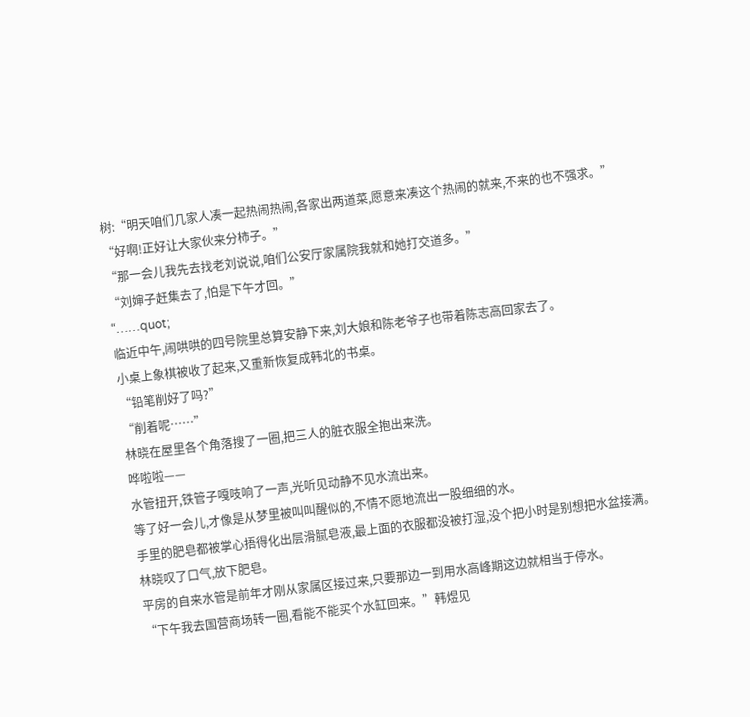树:“明天咱们几家人凑一起热闹热闹,各家出两道菜,愿意来凑这个热闹的就来,不来的也不强求。”
“好啊!正好让大家伙来分柿子。”
“那一会儿我先去找老刘说说,咱们公安厅家属院我就和她打交道多。”
“刘婶子赶集去了,怕是下午才回。”
“……quot;
临近中午,闹哄哄的四号院里总算安静下来,刘大娘和陈老爷子也带着陈志高回家去了。
小桌上象棋被收了起来,又重新恢复成韩北的书桌。
“铅笔削好了吗?”
“削着呢……”
林晓在屋里各个角落搜了一圈,把三人的脏衣服全抱出来洗。
哗啦啦——
水管扭开,铁管子嘎吱响了一声,光听见动静不见水流出来。
等了好一会儿,才像是从梦里被叫叫醒似的,不情不愿地流出一股细细的水。
手里的肥皂都被掌心捂得化出层滑腻皂液,最上面的衣服都没被打湿,没个把小时是别想把水盆接满。
林晓叹了口气,放下肥皂。
平房的自来水管是前年才刚从家属区接过来,只要那边一到用水高峰期这边就相当于停水。
“下午我去国营商场转一圈,看能不能买个水缸回来。”韩煜见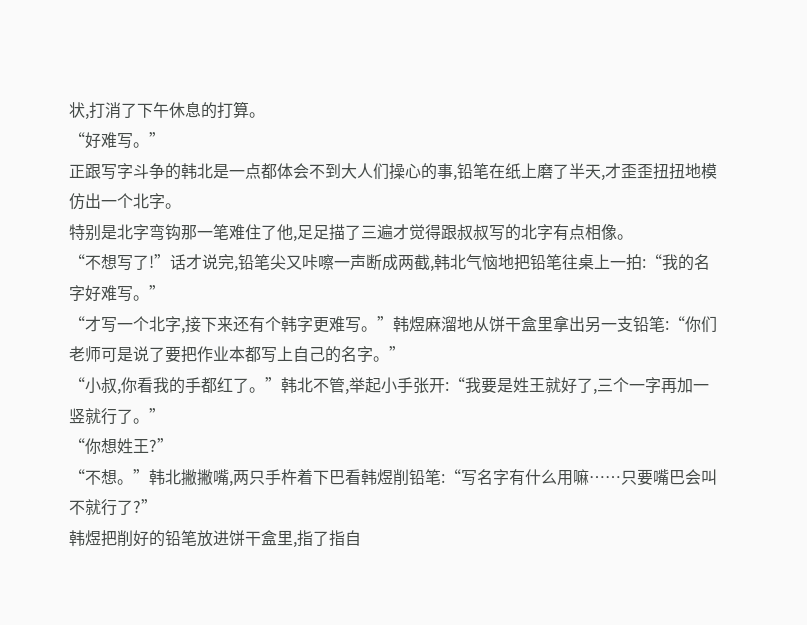状,打消了下午休息的打算。
“好难写。”
正跟写字斗争的韩北是一点都体会不到大人们操心的事,铅笔在纸上磨了半天,才歪歪扭扭地模仿出一个北字。
特别是北字弯钩那一笔难住了他,足足描了三遍才觉得跟叔叔写的北字有点相像。
“不想写了!”话才说完,铅笔尖又咔嚓一声断成两截,韩北气恼地把铅笔往桌上一拍:“我的名字好难写。”
“才写一个北字,接下来还有个韩字更难写。”韩煜麻溜地从饼干盒里拿出另一支铅笔:“你们老师可是说了要把作业本都写上自己的名字。”
“小叔,你看我的手都红了。”韩北不管,举起小手张开:“我要是姓王就好了,三个一字再加一竖就行了。”
“你想姓王?”
“不想。”韩北撇撇嘴,两只手杵着下巴看韩煜削铅笔:“写名字有什么用嘛……只要嘴巴会叫不就行了?”
韩煜把削好的铅笔放进饼干盒里,指了指自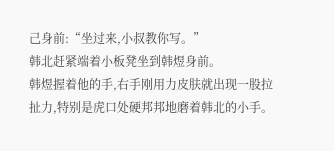己身前:“坐过来,小叔教你写。”
韩北赶紧端着小板凳坐到韩煜身前。
韩煜握着他的手,右手刚用力皮肤就出现一股拉扯力,特别是虎口处硬邦邦地磨着韩北的小手。